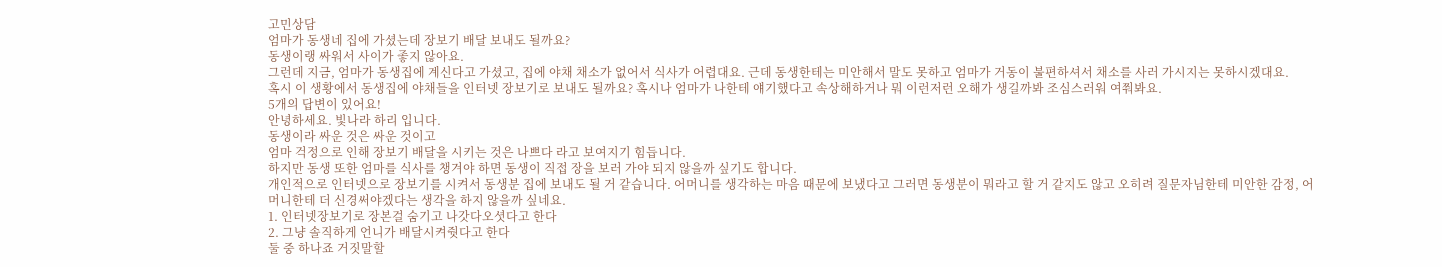고민상담
엄마가 동생네 집에 가셨는데 장보기 배달 보내도 될까요?
동생이랭 싸워서 사이가 좋지 않아요.
그런데 지금, 엄마가 동생집에 계신다고 가셨고, 집에 야채 채소가 없어서 식사가 어렵대요. 근데 동생한테는 미안해서 말도 못하고 엄마가 거동이 불편하셔서 채소를 사러 가시지는 못하시겠대요.
혹시 이 생황에서 동생집에 야채들을 인터넷 장보기로 보내도 될까요? 혹시나 엄마가 나한테 얘기했다고 속상해하거나 뭐 이런저런 오해가 생길까봐 조심스러워 여쭤봐요.
5개의 답변이 있어요!
안녕하세요. 빛나라 하리 입니다.
동생이라 싸운 것은 싸운 것이고
엄마 걱정으로 인해 장보기 배달을 시키는 것은 나쁘다 라고 보여지기 힘듭니다.
하지만 동생 또한 엄마를 식사를 챙겨야 하면 동생이 직접 장을 보러 가야 되지 않을까 싶기도 합니다.
개인적으로 인터넷으로 장보기를 시켜서 동생분 집에 보내도 될 거 같습니다. 어머니를 생각하는 마음 때문에 보냈다고 그러면 동생분이 뭐라고 할 거 같지도 않고 오히려 질문자님한테 미안한 감정, 어머니한테 더 신경써야겠다는 생각을 하지 않을까 싶네요.
1. 인터넷장보기로 장본걸 숨기고 나갓다오셧다고 한다
2. 그냥 솔직하게 언니가 배달시켜줫다고 한다
둘 중 하나죠 거짓말할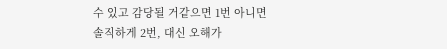수 있고 감당될 거같으면 1번 아니면 솔직하게 2번, 대신 오해가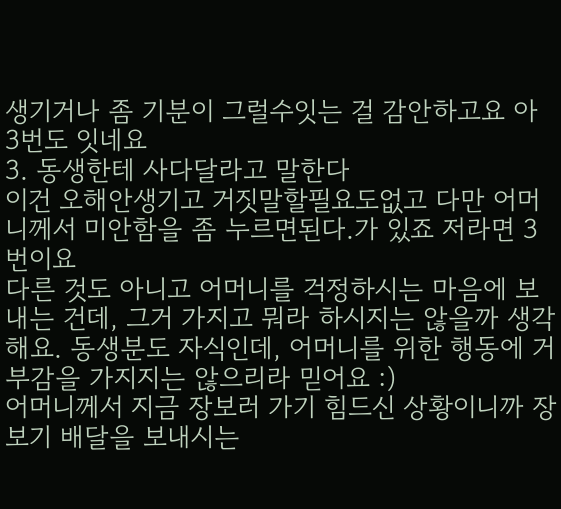생기거나 좀 기분이 그럴수잇는 걸 감안하고요 아 3번도 잇네요
3. 동생한테 사다달라고 말한다
이건 오해안생기고 거짓말할필요도없고 다만 어머니께서 미안함을 좀 누르면된다.가 있죠 저라면 3번이요
다른 것도 아니고 어머니를 걱정하시는 마음에 보내는 건데, 그거 가지고 뭐라 하시지는 않을까 생각해요. 동생분도 자식인데, 어머니를 위한 행동에 거부감을 가지지는 않으리라 믿어요 :)
어머니께서 지금 장보러 가기 힘드신 상황이니까 장보기 배달을 보내시는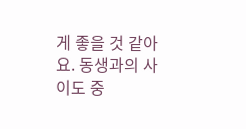게 좋을 것 같아요. 동생과의 사이도 중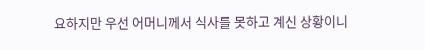요하지만 우선 어머니께서 식사를 못하고 계신 상황이니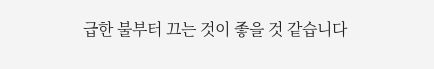급한 불부터 끄는 것이 좋을 것 같습니다